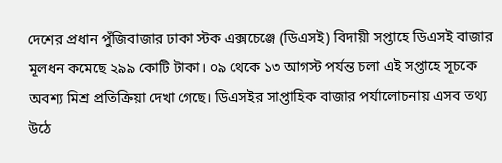দেশের প্রধান পুঁজিবাজার ঢাকা স্টক এক্সচেঞ্জে (ডিএসই) বিদায়ী সপ্তাহে ডিএসই বাজার মূলধন কমেছে ২৯৯ কোটি টাকা। ০৯ থেকে ১৩ আগস্ট পর্যন্ত চলা এই সপ্তাহে সূচকে অবশ্য মিশ্র প্রতিক্রিয়া দেখা গেছে। ডিএসইর সাপ্তাহিক বাজার পর্যালোচনায় এসব তথ্য উঠে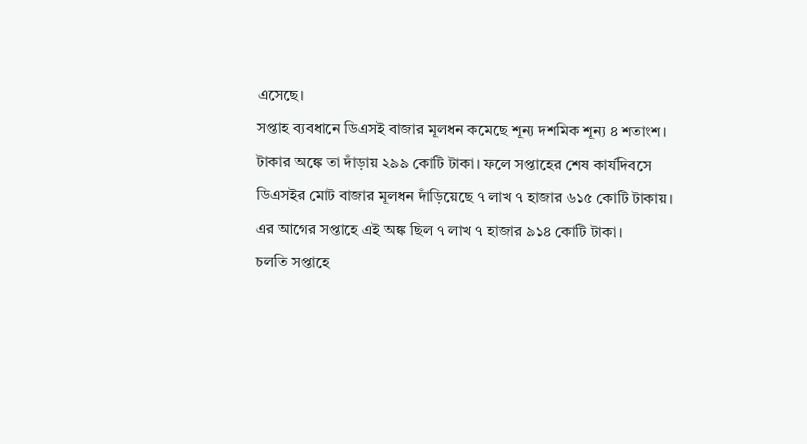এসেছে।
সপ্তাহ ব্যবধানে ডিএসই বাজার মূলধন কমেছে শূন্য দশমিক শূন্য ৪ শতাংশ। টাকার অঙ্কে তা দাঁড়ায় ২৯৯ কোটি টাকা। ফলে সপ্তাহের শেষ কার্যদিবসে ডিএসইর মোট বাজার মূলধন দাঁড়িয়েছে ৭ লাখ ৭ হাজার ৬১৫ কোটি টাকায়। এর আগের সপ্তাহে এই অঙ্ক ছিল ৭ লাখ ৭ হাজার ৯১৪ কোটি টাকা।
চলতি সপ্তাহে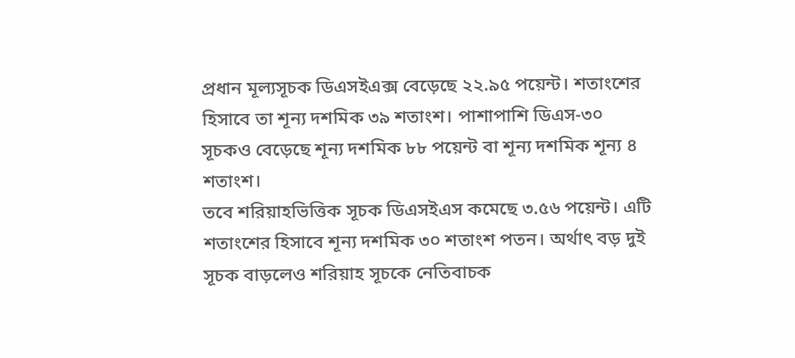প্রধান মূল্যসূচক ডিএসইএক্স বেড়েছে ২২.৯৫ পয়েন্ট। শতাংশের হিসাবে তা শূন্য দশমিক ৩৯ শতাংশ। পাশাপাশি ডিএস-৩০ সূচকও বেড়েছে শূন্য দশমিক ৮৮ পয়েন্ট বা শূন্য দশমিক শূন্য ৪ শতাংশ।
তবে শরিয়াহভিত্তিক সূচক ডিএসইএস কমেছে ৩.৫৬ পয়েন্ট। এটি শতাংশের হিসাবে শূন্য দশমিক ৩০ শতাংশ পতন। অর্থাৎ বড় দুই সূচক বাড়লেও শরিয়াহ সূচকে নেতিবাচক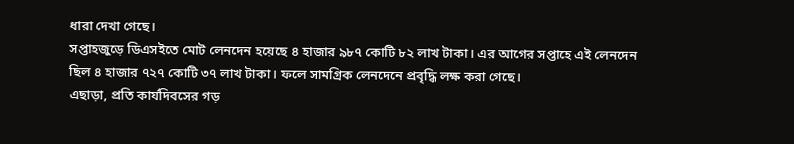ধারা দেখা গেছে।
সপ্তাহজুড়ে ডিএসইতে মোট লেনদেন হয়েছে ৪ হাজার ৯৮৭ কোটি ৮২ লাখ টাকা। এর আগের সপ্তাহে এই লেনদেন ছিল ৪ হাজার ৭২৭ কোটি ৩৭ লাখ টাকা। ফলে সামগ্রিক লেনদেনে প্রবৃদ্ধি লক্ষ করা গেছে।
এছাড়া, প্রতি কার্যদিবসের গড়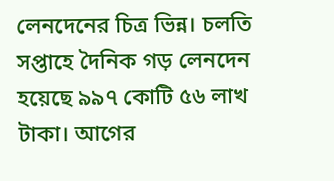লেনদেনের চিত্র ভিন্ন। চলতি সপ্তাহে দৈনিক গড় লেনদেন হয়েছে ৯৯৭ কোটি ৫৬ লাখ টাকা। আগের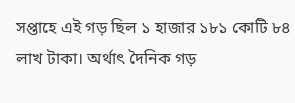সপ্তাহে এই গড় ছিল ১ হাজার ১৮১ কোটি ৮৪ লাখ টাকা। অর্থাৎ দৈনিক গড়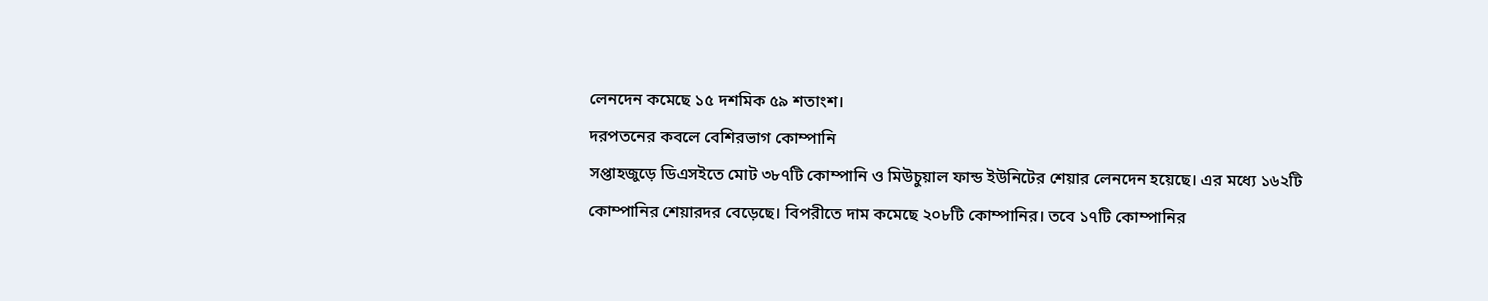লেনদেন কমেছে ১৫ দশমিক ৫৯ শতাংশ।
দরপতনের কবলে বেশিরভাগ কোম্পানি
সপ্তাহজুড়ে ডিএসইতে মোট ৩৮৭টি কোম্পানি ও মিউচুয়াল ফান্ড ইউনিটের শেয়ার লেনদেন হয়েছে। এর মধ্যে ১৬২টি কোম্পানির শেয়ারদর বেড়েছে। বিপরীতে দাম কমেছে ২০৮টি কোম্পানির। তবে ১৭টি কোম্পানির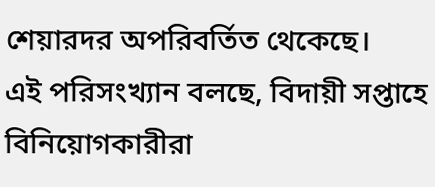শেয়ারদর অপরিবর্তিত থেকেছে।
এই পরিসংখ্যান বলছে, বিদায়ী সপ্তাহে বিনিয়োগকারীরা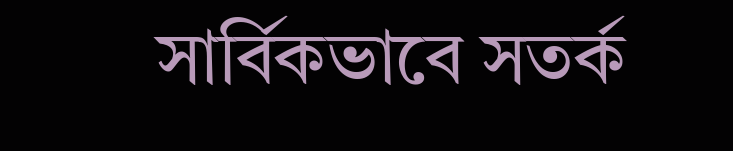সার্বিকভাবে সতর্ক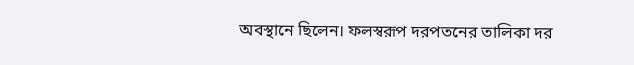অবস্থানে ছিলেন। ফলস্বরূপ দরপতনের তালিকা দর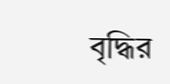বৃদ্ধির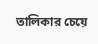তালিকার চেয়ে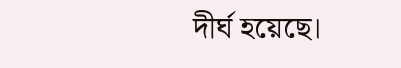দীর্ঘ হয়েছে।